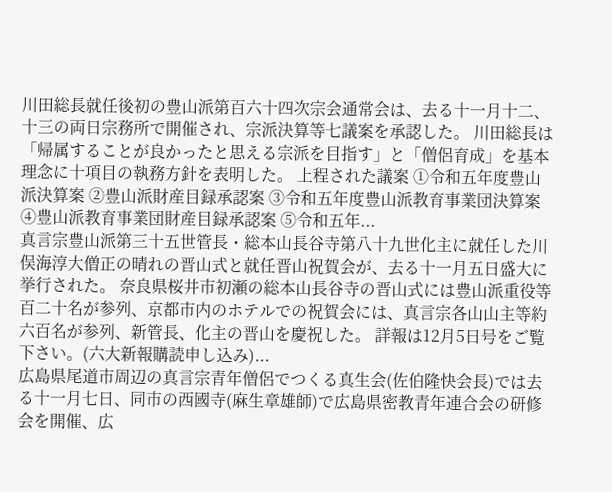川田総長就任後初の豊山派第百六十四次宗会通常会は、去る十一月十二、十三の両日宗務所で開催され、宗派決算等七議案を承認した。 川田総長は「帰属することが良かったと思える宗派を目指す」と「僧侶育成」を基本理念に十項目の執務方針を表明した。 上程された議案 ①令和五年度豊山派決算案 ②豊山派財産目録承認案 ③令和五年度豊山派教育事業団決算案 ④豊山派教育事業団財産目録承認案 ⑤令和五年...
真言宗豊山派第三十五世管長・総本山長谷寺第八十九世化主に就任した川俣海淳大僧正の晴れの晋山式と就任晋山祝賀会が、去る十一月五日盛大に挙行された。 奈良県桜井市初瀬の総本山長谷寺の晋山式には豊山派重役等百二十名が参列、京都市内のホテルでの祝賀会には、真言宗各山山主等約六百名が参列、新管長、化主の晋山を慶祝した。 詳報は12月5日号をご覧下さい。(六大新報購読申し込み)...
広島県尾道市周辺の真言宗青年僧侶でつくる真生会(佐伯隆快会長)では去る十一月七日、同市の西國寺(麻生章雄師)で広島県密教青年連合会の研修会を開催、広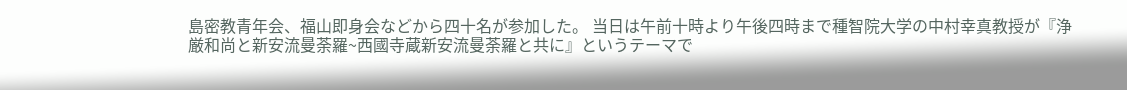島密教青年会、福山即身会などから四十名が参加した。 当日は午前十時より午後四時まで種智院大学の中村幸真教授が『浄厳和尚と新安流曼荼羅~西國寺蔵新安流曼荼羅と共に』というテーマで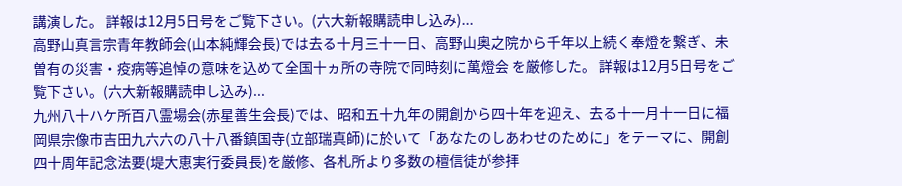講演した。 詳報は12月5日号をご覧下さい。(六大新報購読申し込み)...
高野山真言宗青年教師会(山本純輝会長)では去る十月三十一日、高野山奥之院から千年以上続く奉燈を繋ぎ、未曽有の災害・疫病等追悼の意味を込めて全国十ヵ所の寺院で同時刻に萬燈会 を厳修した。 詳報は12月5日号をご覧下さい。(六大新報購読申し込み)...
九州八十ハケ所百八霊場会(赤星善生会長)では、昭和五十九年の開創から四十年を迎え、去る十一月十一日に福岡県宗像市吉田九六六の八十八番鎮国寺(立部瑞真師)に於いて「あなたのしあわせのために」をテーマに、開創四十周年記念法要(堤大恵実行委員長)を厳修、各札所より多数の檀信徒が参拝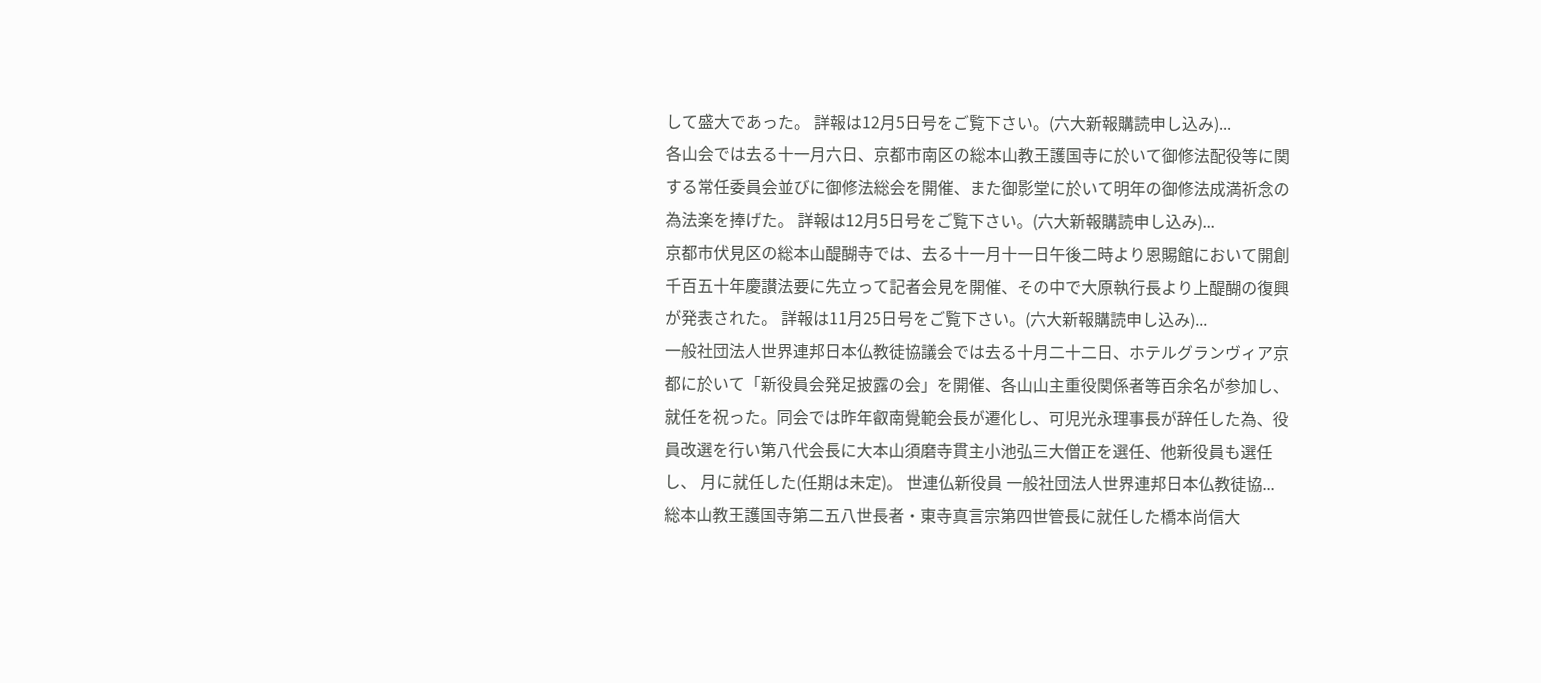して盛大であった。 詳報は12月5日号をご覧下さい。(六大新報購読申し込み)...
各山会では去る十一月六日、京都市南区の総本山教王護国寺に於いて御修法配役等に関する常任委員会並びに御修法総会を開催、また御影堂に於いて明年の御修法成満祈念の為法楽を捧げた。 詳報は12月5日号をご覧下さい。(六大新報購読申し込み)...
京都市伏見区の総本山醍醐寺では、去る十一月十一日午後二時より恩賜館において開創千百五十年慶讃法要に先立って記者会見を開催、その中で大原執行長より上醍醐の復興が発表された。 詳報は11月25日号をご覧下さい。(六大新報購読申し込み)...
一般社団法人世界連邦日本仏教徒協議会では去る十月二十二日、ホテルグランヴィア京都に於いて「新役員会発足披露の会」を開催、各山山主重役関係者等百余名が参加し、就任を祝った。同会では昨年叡南覺範会長が遷化し、可児光永理事長が辞任した為、役員改選を行い第八代会長に大本山須磨寺貫主小池弘三大僧正を選任、他新役員も選任し、 月に就任した(任期は未定)。 世連仏新役員 一般社団法人世界連邦日本仏教徒協...
総本山教王護国寺第二五八世長者・東寺真言宗第四世管長に就任した橋本尚信大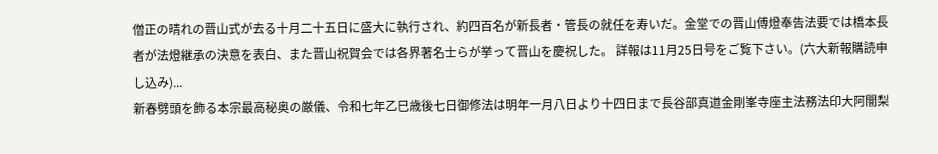僧正の晴れの晋山式が去る十月二十五日に盛大に執行され、約四百名が新長者・管長の就任を寿いだ。金堂での晋山傅燈奉告法要では橋本長者が法燈継承の決意を表白、また晋山祝賀会では各界著名士らが挙って晋山を慶祝した。 詳報は11月25日号をご覧下さい。(六大新報購読申し込み)...
新春劈頭を飾る本宗最高秘奥の厳儀、令和七年乙巳歳後七日御修法は明年一月八日より十四日まで長谷部真道金剛峯寺座主法務法印大阿闇梨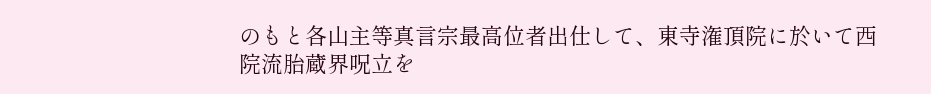のもと各山主等真言宗最高位者出仕して、東寺潅頂院に於いて西院流胎蔵界呪立を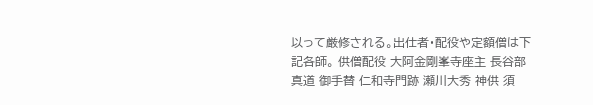以って厳修される。出仕者・配役や定額僧は下記各師。 供僧配役 大阿金剛峯寺座主 長谷部真道 御手替 仁和寺門跡 瀬川大秀 神供 須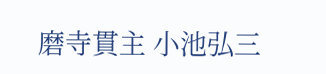磨寺貫主 小池弘三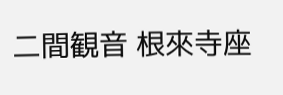二間観音 根來寺座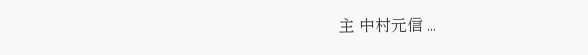主 中村元信 ...